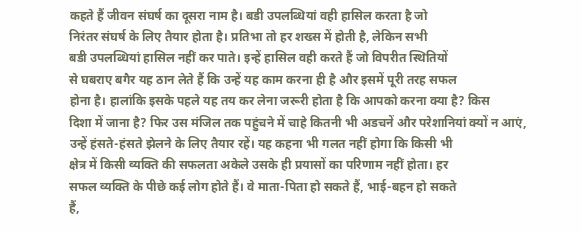कहते हैं जीवन संघर्ष का दूसरा नाम है। बडी उपलब्धियां वही हासिल करता है जो
निरंतर संघर्ष के लिए तैयार होता है। प्रतिभा तो हर शख्स में होती है, लेकिन सभी
बडी उपलब्धियां हासिल नहीं कर पाते। इन्हें हासिल वही करते हैं जो विपरीत स्थितियों
से घबराए बगैर यह ठान लेते हैं कि उन्हें यह काम करना ही है और इसमें पूरी तरह सफल
होना है। हालांकि इसके पहले यह तय कर लेना जरूरी होता है कि आपको करना क्या है? किस
दिशा में जाना है? फिर उस मंजिल तक पहुंचने में चाहे कितनी भी अडचनें और परेशानियां क्यों न आएं,
उन्हें हंसते-हंसते झेलने के लिए तैयार रहें। यह कहना भी गलत नहीं होगा कि किसी भी
क्षेत्र में किसी व्यक्ति की सफलता अकेले उसके ही प्रयासों का परिणाम नहीं होता। हर
सफल व्यक्ति के पीछे कई लोग होते हैं। वे माता-पिता हो सकते हैं, भाई-बहन हो सकते
हैं,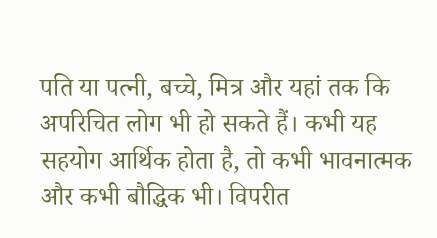पति या पत्नी, बच्चे, मित्र और यहां तक कि अपरिचित लोग भी हो सकते हैं। कभी यह
सहयोग आर्थिक होता है, तो कभी भावनात्मक और कभी बौद्धिक भी। विपरीत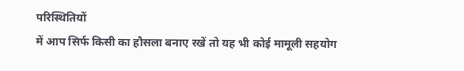परिस्थितियों
में आप सिर्फ किसी का हौसला बनाए रखें तो यह भी कोई मामूली सहयोग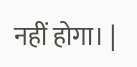नहीं होगा। |